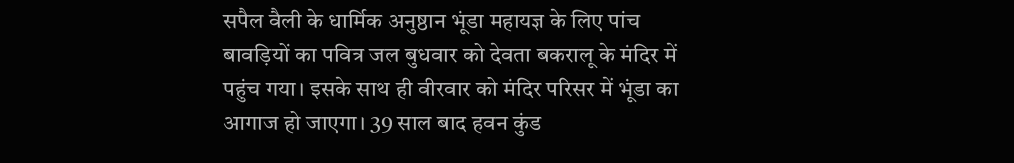सपैल वैली के धार्मिक अनुष्ठान भूंडा महायज्ञ के लिए पांच बावड़ियों का पवित्र जल बुधवार को देवता बकरालू के मंदिर में पहुंच गया। इसके साथ ही वीरवार को मंदिर परिसर में भूंडा का आगाज हो जाएगा। 39 साल बाद हवन कुंड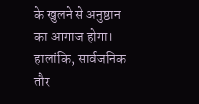के खुलने से अनुष्ठान का आगाज होगा। हालांकि, सार्वजनिक तौर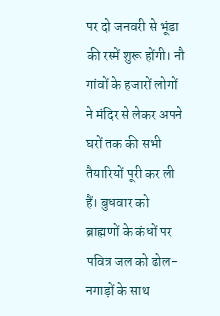पर दो जनवरी से भूंडा की रस्में शुरू होंगी। नौ गांवों के हजारों लोगों ने मंदिर से लेकर अपने घरों तक की सभी तैयारियों पूरी कर ली हैं। बुधवार को ब्राह्मणों के कंधों पर पवित्र जल को ढोल-नगाड़ों के साथ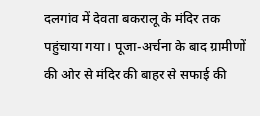दलगांव में देवता बकरालू के मंदिर तक पहुंचाया गया। पूजा-अर्चना के बाद ग्रामीणों की ओर से मंदिर की बाहर से सफाई की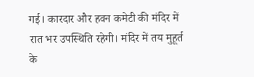गई। कारदार और हवन कमेटी की मंदिर में रात भर उपस्थिति रहेगी। मंदिर में तय मुहूर्त के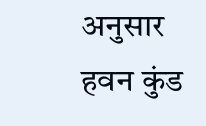अनुसार हवन कुंड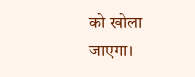को खोला जाएगा।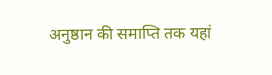अनुष्ठान की समाप्ति तक यहां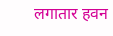लगातार हवन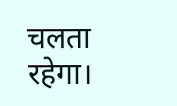चलता रहेगा।